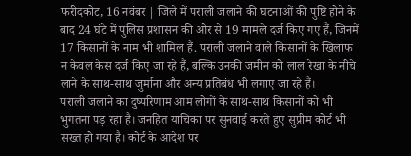फरीदकोट, 16 नवंबर | जिले में पराली जलाने की घटनाओं की पुष्टि होने के बाद 24 घंटे में पुलिस प्रशासन की ओर से 19 मामले दर्ज किए गए हैं, जिनमें 17 किसानों के नाम भी शामिल हैं. पराली जलाने वाले किसानों के खिलाफ न केवल केस दर्ज किए जा रहे हैं, बल्कि उनकी जमीन को लाल रेखा के नीचे लाने के साथ-साथ जुर्माना और अन्य प्रतिबंध भी लगाए जा रहे हैं।
पराली जलाने का दुष्परिणाम आम लोगों के साथ-साथ किसानों को भी भुगतना पड़ रहा है। जनहित याचिका पर सुनवाई करते हुए सुप्रीम कोर्ट भी सख्त हो गया है। कोर्ट के आदेश पर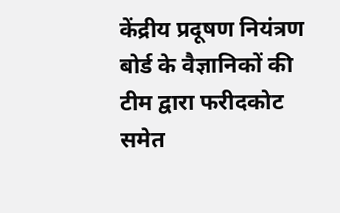केंद्रीय प्रदूषण नियंत्रण बोर्ड के वैज्ञानिकों की टीम द्वारा फरीदकोट समेत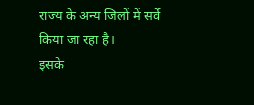राज्य के अन्य जिलों में सर्वे किया जा रहा है।
इसके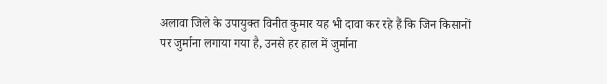अलावा जिले के उपायुक्त विनीत कुमार यह भी दावा कर रहे हैं कि जिन किसानों पर जुर्माना लगाया गया है, उनसे हर हाल में जुर्माना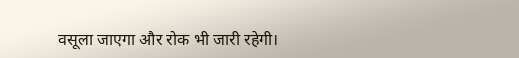वसूला जाएगा और रोक भी जारी रहेगी।